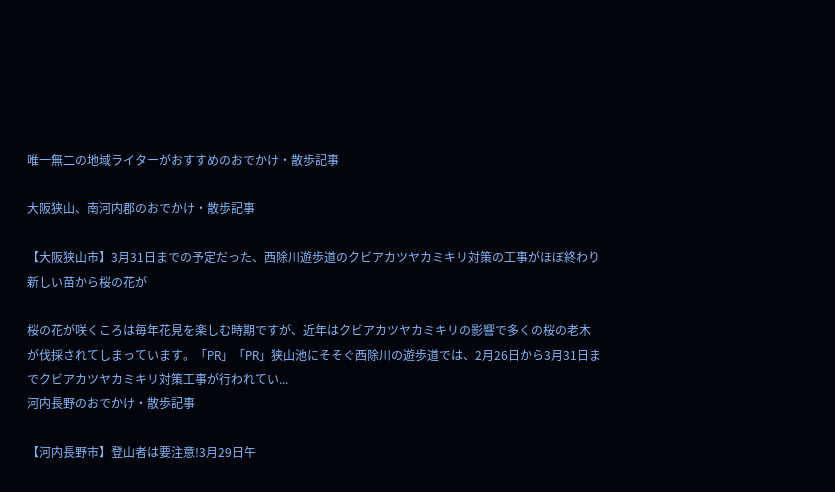唯一無二の地域ライターがおすすめのおでかけ・散歩記事

大阪狭山、南河内郡のおでかけ・散歩記事

【大阪狭山市】3月31日までの予定だった、西除川遊歩道のクビアカツヤカミキリ対策の工事がほぼ終わり新しい苗から桜の花が

桜の花が咲くころは毎年花見を楽しむ時期ですが、近年はクビアカツヤカミキリの影響で多くの桜の老木が伐採されてしまっています。「PR」「PR」狭山池にそそぐ西除川の遊歩道では、2月26日から3月31日までクビアカツヤカミキリ対策工事が行われてい...
河内長野のおでかけ・散歩記事

【河内長野市】登山者は要注意!3月29日午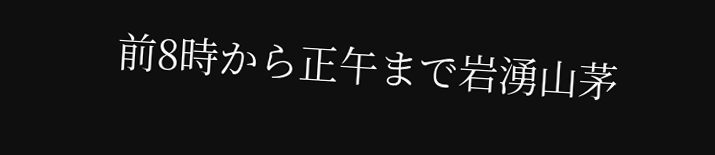前8時から正午まで岩湧山茅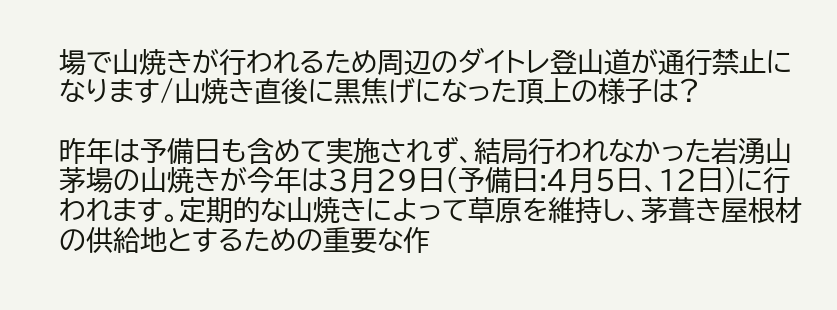場で山焼きが行われるため周辺のダイトレ登山道が通行禁止になります/山焼き直後に黒焦げになった頂上の様子は?

昨年は予備日も含めて実施されず、結局行われなかった岩湧山茅場の山焼きが今年は3月29日(予備日:4月5日、12日)に行われます。定期的な山焼きによって草原を維持し、茅葺き屋根材の供給地とするための重要な作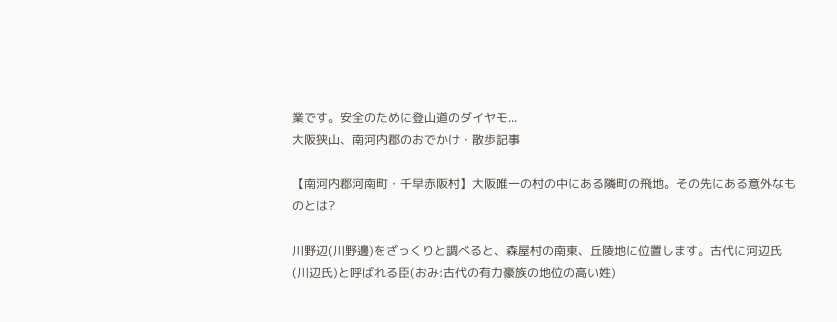業です。安全のために登山道のダイヤモ...
大阪狭山、南河内郡のおでかけ・散歩記事

【南河内郡河南町・千早赤阪村】大阪唯一の村の中にある隣町の飛地。その先にある意外なものとは?

川野辺(川野邊)をざっくりと調べると、森屋村の南東、丘陵地に位置します。古代に河辺氏(川辺氏)と呼ばれる臣(おみ:古代の有力豪族の地位の高い姓)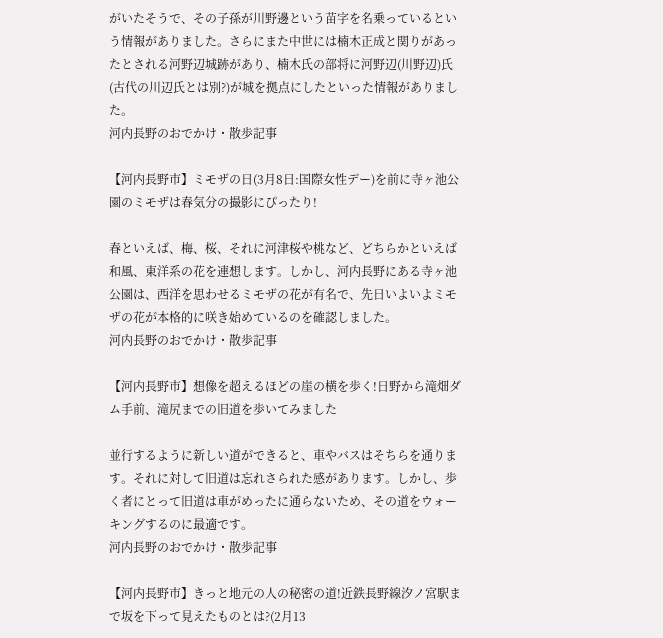がいたそうで、その子孫が川野邊という苗字を名乗っているという情報がありました。さらにまた中世には楠木正成と関りがあったとされる河野辺城跡があり、楠木氏の部将に河野辺(川野辺)氏(古代の川辺氏とは別?)が城を拠点にしたといった情報がありました。
河内長野のおでかけ・散歩記事

【河内長野市】ミモザの日(3月8日:国際女性デー)を前に寺ヶ池公園のミモザは春気分の撮影にぴったり!

春といえば、梅、桜、それに河津桜や桃など、どちらかといえば和風、東洋系の花を連想します。しかし、河内長野にある寺ヶ池公園は、西洋を思わせるミモザの花が有名で、先日いよいよミモザの花が本格的に咲き始めているのを確認しました。
河内長野のおでかけ・散歩記事

【河内長野市】想像を超えるほどの崖の横を歩く!日野から滝畑ダム手前、滝尻までの旧道を歩いてみました

並行するように新しい道ができると、車やバスはそちらを通ります。それに対して旧道は忘れさられた感があります。しかし、歩く者にとって旧道は車がめったに通らないため、その道をウォーキングするのに最適です。
河内長野のおでかけ・散歩記事

【河内長野市】きっと地元の人の秘密の道!近鉄長野線汐ノ宮駅まで坂を下って見えたものとは?(2月13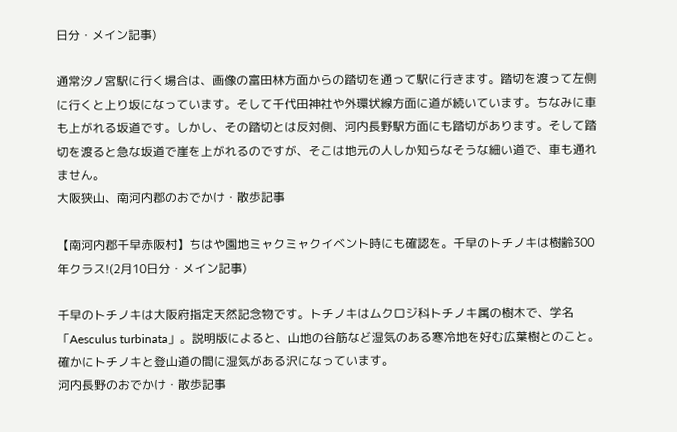日分・メイン記事)

通常汐ノ宮駅に行く場合は、画像の富田林方面からの踏切を通って駅に行きます。踏切を渡って左側に行くと上り坂になっています。そして千代田神社や外環状線方面に道が続いています。ちなみに車も上がれる坂道です。しかし、その踏切とは反対側、河内長野駅方面にも踏切があります。そして踏切を渡ると急な坂道で崖を上がれるのですが、そこは地元の人しか知らなそうな細い道で、車も通れません。
大阪狭山、南河内郡のおでかけ・散歩記事

【南河内郡千早赤阪村】ちはや園地ミャクミャクイベント時にも確認を。千早のトチノキは樹齢300年クラス!(2月10日分・メイン記事)

千早のトチノキは大阪府指定天然記念物です。トチノキはムクロジ科トチノキ属の樹木で、学名「Aesculus turbinata」。説明版によると、山地の谷筋など湿気のある寒冷地を好む広葉樹とのこと。確かにトチノキと登山道の間に湿気がある沢になっています。
河内長野のおでかけ・散歩記事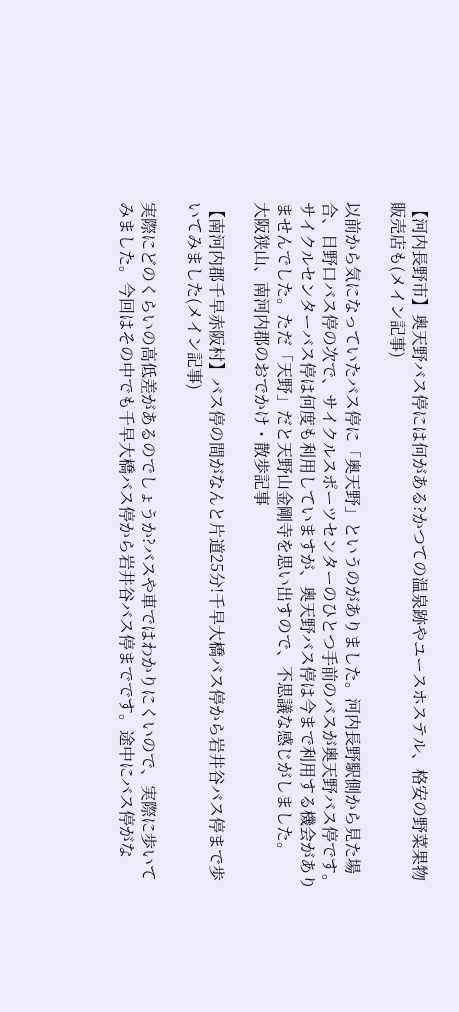【河内長野市】奥天野バス停には何がある?かつての温泉跡やユースホステル、格安の野菜果物販売店も(メイン記事)

以前から気になっていたバス停に「奥天野」というのがありました。河内長野駅側から見た場合、日野口バス停の次で、サイクルスポーツセンターのひとつ手前のバスが奥天野バス停です。サイクルセンターバス停は何度も利用していますが、奥天野バス停は今まで利用する機会がありませんでした。ただ「天野」だと天野山金剛寺を思い出すので、不思議な感じがしました。
大阪狭山、南河内郡のおでかけ・散歩記事

【南河内郡千早赤阪村】バス停の間がなんと片道25分!千早大橋バス停から岩井谷バス停まで歩いてみました(メイン記事)

実際にどのくらいの高低差があるのでしょうか?バスや車ではわかりにくいので、実際に歩いてみました。今回はその中でも千早大橋バス停から岩井谷バス停までです。途中にバス停がな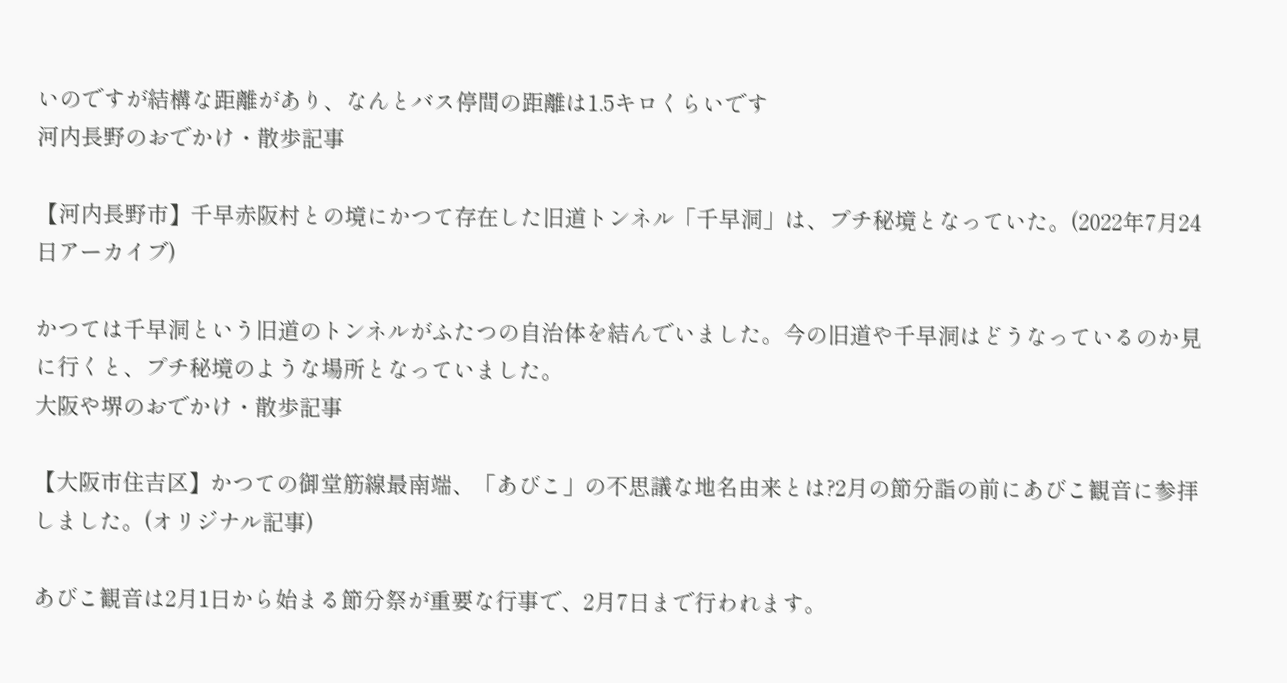いのですが結構な距離があり、なんとバス停間の距離は1.5キロくらいです
河内長野のおでかけ・散歩記事

【河内長野市】千早赤阪村との境にかつて存在した旧道トンネル「千早洞」は、プチ秘境となっていた。(2022年7月24日アーカイブ)

かつては千早洞という旧道のトンネルがふたつの自治体を結んでいました。今の旧道や千早洞はどうなっているのか見に行くと、プチ秘境のような場所となっていました。
大阪や堺のおでかけ・散歩記事

【大阪市住吉区】かつての御堂筋線最南端、「あびこ」の不思議な地名由来とは?2月の節分詣の前にあびこ観音に参拝しました。(オリジナル記事)

あびこ観音は2月1日から始まる節分祭が重要な行事で、2月7日まで行われます。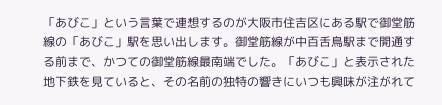「あびこ」という言葉で連想するのが大阪市住吉区にある駅で御堂筋線の「あびこ」駅を思い出します。御堂筋線が中百舌鳥駅まで開通する前まで、かつての御堂筋線最南端でした。「あびこ」と表示された地下鉄を見ていると、その名前の独特の響きにいつも興味が注がれて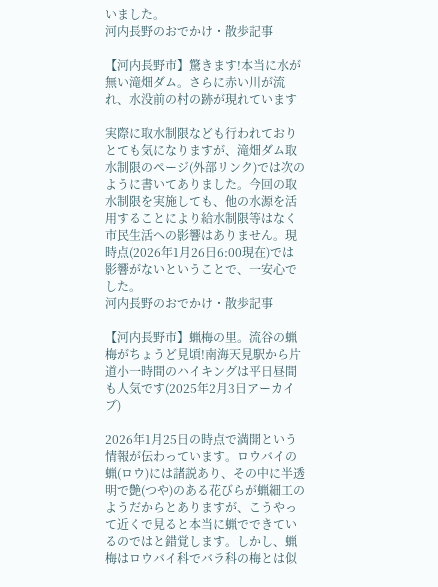いました。
河内長野のおでかけ・散歩記事

【河内長野市】驚きます!本当に水が無い滝畑ダム。さらに赤い川が流れ、水没前の村の跡が現れています

実際に取水制限なども行われておりとても気になりますが、滝畑ダム取水制限のページ(外部リンク)では次のように書いてありました。今回の取水制限を実施しても、他の水源を活用することにより給水制限等はなく市民生活への影響はありません。現時点(2026年1月26日6:00現在)では影響がないということで、一安心でした。
河内長野のおでかけ・散歩記事

【河内長野市】蝋梅の里。流谷の蝋梅がちょうど見頃!南海天見駅から片道小一時間のハイキングは平日昼間も人気です(2025年2月3日アーカイブ)

2026年1月25日の時点で満開という情報が伝わっています。ロウバイの蝋(ロウ)には諸説あり、その中に半透明で艶(つや)のある花びらが蝋細工のようだからとありますが、こうやって近くで見ると本当に蝋でできているのではと錯覚します。しかし、蝋梅はロウバイ科でバラ科の梅とは似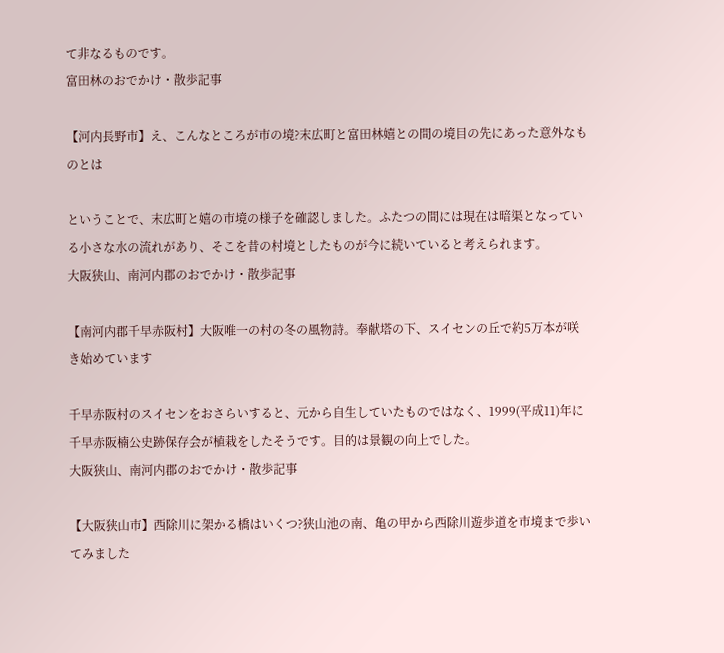て非なるものです。
富田林のおでかけ・散歩記事

【河内長野市】え、こんなところが市の境?末広町と富田林嬉との間の境目の先にあった意外なものとは

ということで、末広町と嬉の市境の様子を確認しました。ふたつの間には現在は暗渠となっている小さな水の流れがあり、そこを昔の村境としたものが今に続いていると考えられます。
大阪狭山、南河内郡のおでかけ・散歩記事

【南河内郡千早赤阪村】大阪唯一の村の冬の風物詩。奉献塔の下、スイセンの丘で約5万本が咲き始めています

千早赤阪村のスイセンをおさらいすると、元から自生していたものではなく、1999(平成11)年に千早赤阪楠公史跡保存会が植栽をしたそうです。目的は景観の向上でした。
大阪狭山、南河内郡のおでかけ・散歩記事

【大阪狭山市】西除川に架かる橋はいくつ?狭山池の南、亀の甲から西除川遊歩道を市境まで歩いてみました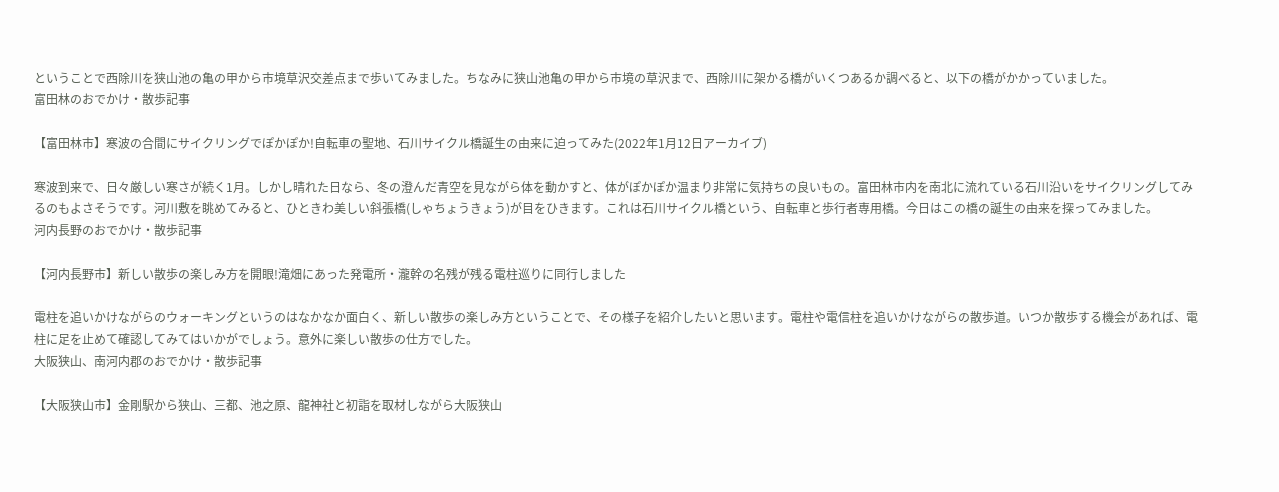ということで西除川を狭山池の亀の甲から市境草沢交差点まで歩いてみました。ちなみに狭山池亀の甲から市境の草沢まで、西除川に架かる橋がいくつあるか調べると、以下の橋がかかっていました。
富田林のおでかけ・散歩記事

【富田林市】寒波の合間にサイクリングでぽかぽか!自転車の聖地、石川サイクル橋誕生の由来に迫ってみた(2022年1月12日アーカイブ)

寒波到来で、日々厳しい寒さが続く1月。しかし晴れた日なら、冬の澄んだ青空を見ながら体を動かすと、体がぽかぽか温まり非常に気持ちの良いもの。富田林市内を南北に流れている石川沿いをサイクリングしてみるのもよさそうです。河川敷を眺めてみると、ひときわ美しい斜張橋(しゃちょうきょう)が目をひきます。これは石川サイクル橋という、自転車と歩行者専用橋。今日はこの橋の誕生の由来を探ってみました。
河内長野のおでかけ・散歩記事

【河内長野市】新しい散歩の楽しみ方を開眼!滝畑にあった発電所・瀧幹の名残が残る電柱巡りに同行しました

電柱を追いかけながらのウォーキングというのはなかなか面白く、新しい散歩の楽しみ方ということで、その様子を紹介したいと思います。電柱や電信柱を追いかけながらの散歩道。いつか散歩する機会があれば、電柱に足を止めて確認してみてはいかがでしょう。意外に楽しい散歩の仕方でした。
大阪狭山、南河内郡のおでかけ・散歩記事

【大阪狭山市】金剛駅から狭山、三都、池之原、龍神社と初詣を取材しながら大阪狭山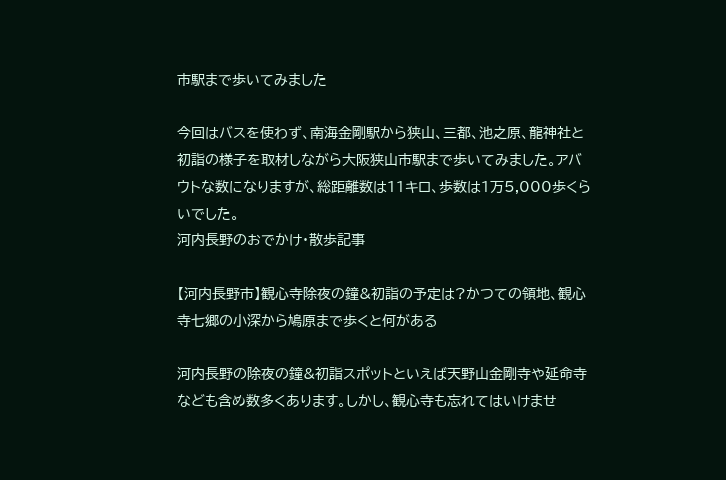市駅まで歩いてみました

今回はバスを使わず、南海金剛駅から狭山、三都、池之原、龍神社と初詣の様子を取材しながら大阪狭山市駅まで歩いてみました。アバウトな数になりますが、総距離数は11キロ、歩数は1万5,000歩くらいでした。
河内長野のおでかけ・散歩記事

【河内長野市】観心寺除夜の鐘&初詣の予定は?かつての領地、観心寺七郷の小深から鳩原まで歩くと何がある

河内長野の除夜の鐘&初詣スポットといえば天野山金剛寺や延命寺なども含め数多くあります。しかし、観心寺も忘れてはいけませ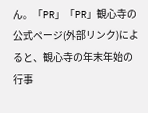ん。「PR」「PR」観心寺の公式ページ(外部リンク)によると、観心寺の年末年始の行事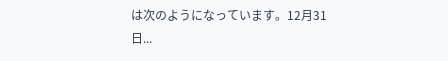は次のようになっています。12月31日...